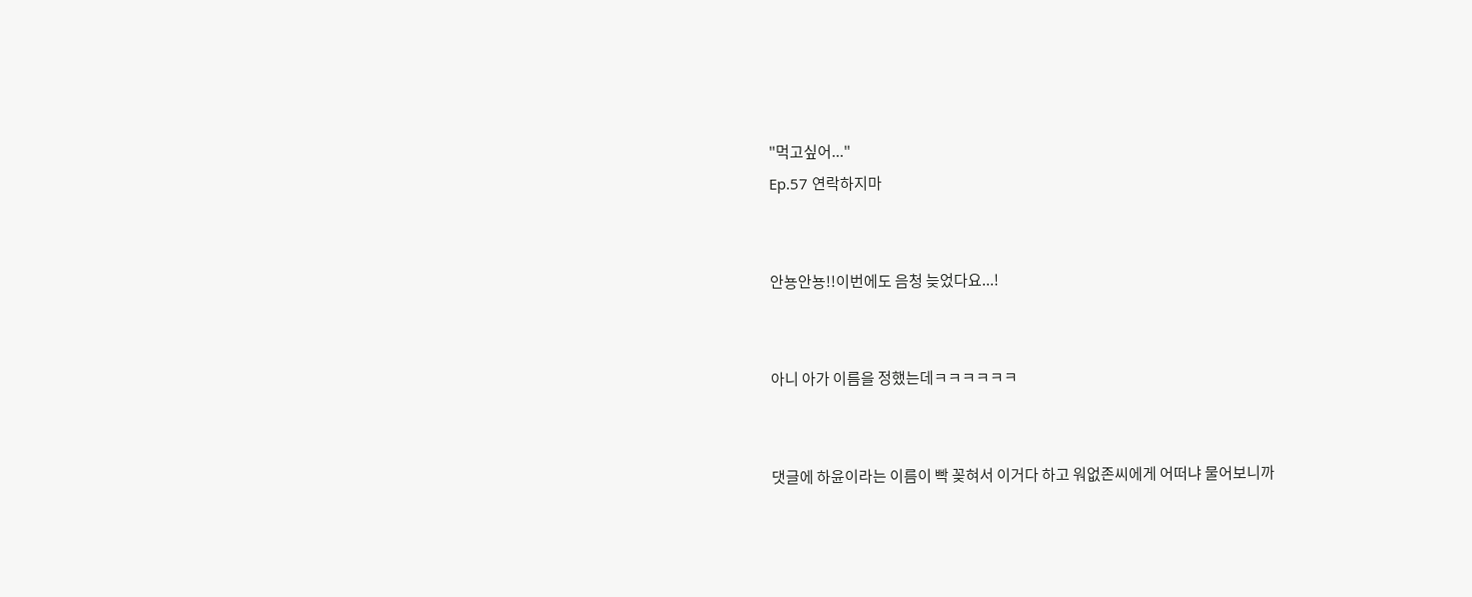"먹고싶어..."
Ep.57 연락하지마


안뇽안뇽!!이번에도 음청 늦었다요...!


아니 아가 이름을 정했는데ㅋㅋㅋㅋㅋㅋ


댓글에 하윤이라는 이름이 빡 꽂혀서 이거다 하고 워없존씨에게 어떠냐 물어보니까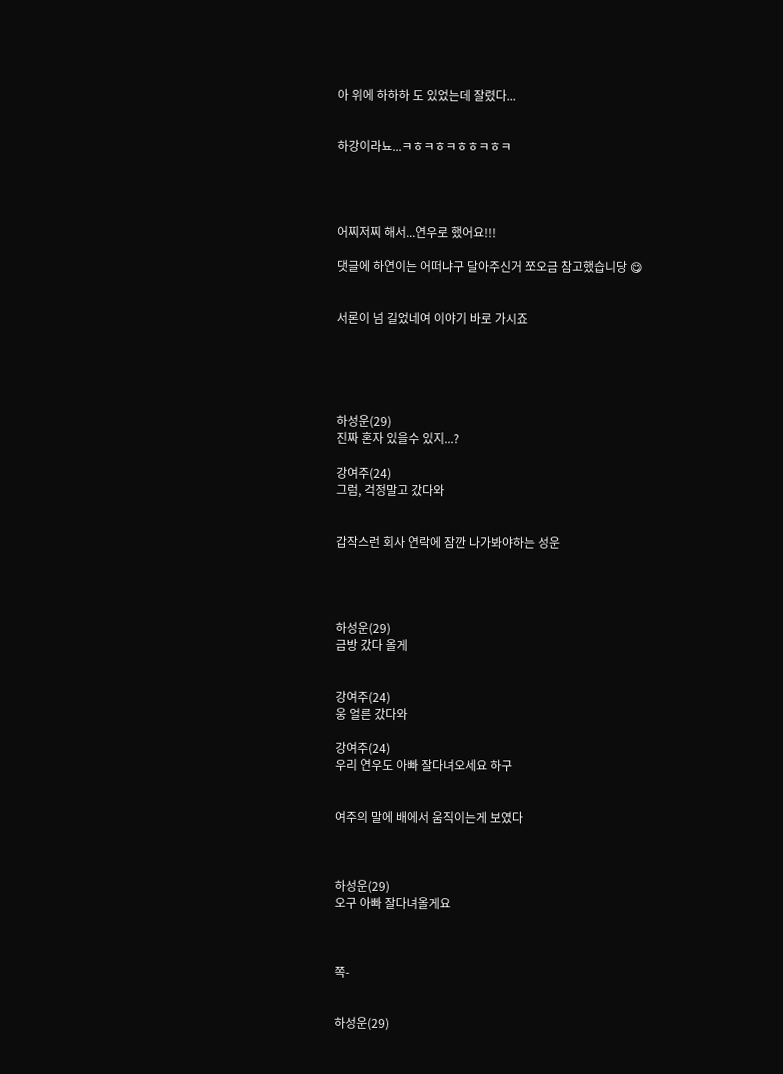아 위에 하하하 도 있었는데 잘렸다...


하강이라뇨...ㅋㅎㅋㅎㅋㅎㅎㅋㅎㅋ




어찌저찌 해서...연우로 했어요!!!

댓글에 하연이는 어떠냐구 달아주신거 쪼오금 참고했습니당 😋


서론이 넘 길었네여 이야기 바로 가시죠





하성운(29)
진짜 혼자 있을수 있지...?

강여주(24)
그럼, 걱정말고 갔다와


갑작스런 회사 연락에 잠깐 나가봐야하는 성운




하성운(29)
금방 갔다 올게


강여주(24)
웅 얼른 갔다와

강여주(24)
우리 연우도 아빠 잘다녀오세요 하구


여주의 말에 배에서 움직이는게 보였다



하성운(29)
오구 아빠 잘다녀올게요



쪽-


하성운(29)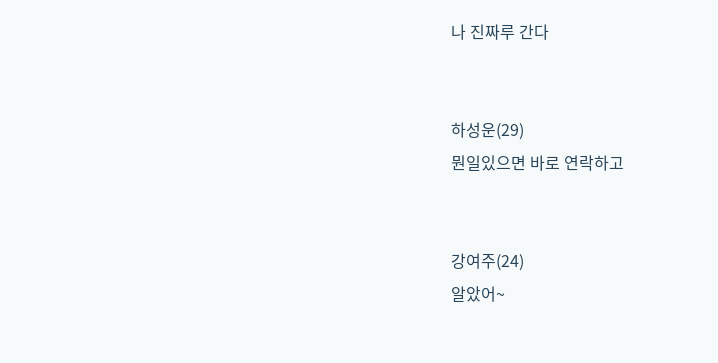나 진짜루 간다


하성운(29)
뭔일있으면 바로 연락하고


강여주(24)
알았어~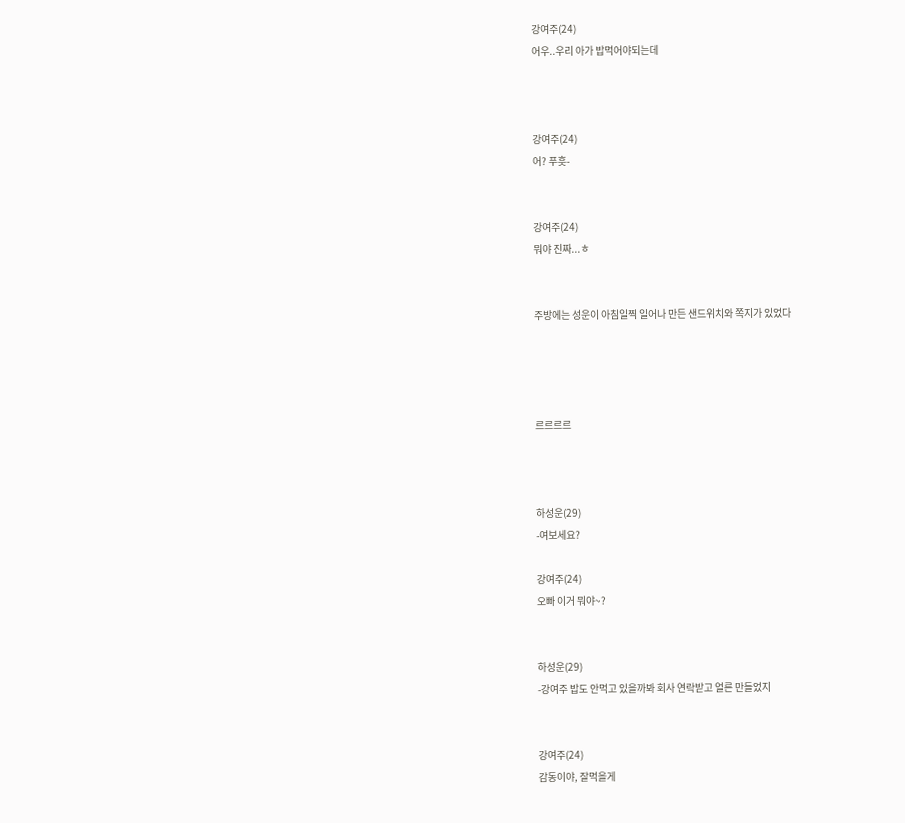강여주(24)
어우..우리 아가 밥먹어야되는데



강여주(24)
어? 푸흣-


강여주(24)
뭐야 진짜...ㅎ


주방에는 성운이 아침일찍 일어나 만든 샌드위치와 쪽지가 있었다




르르르르



하성운(29)
-여보세요?

강여주(24)
오빠 이거 뭐야~?


하성운(29)
-강여주 밥도 안먹고 있을까봐 회사 연락받고 얼른 만들었지


강여주(24)
감동이야, 잘먹을게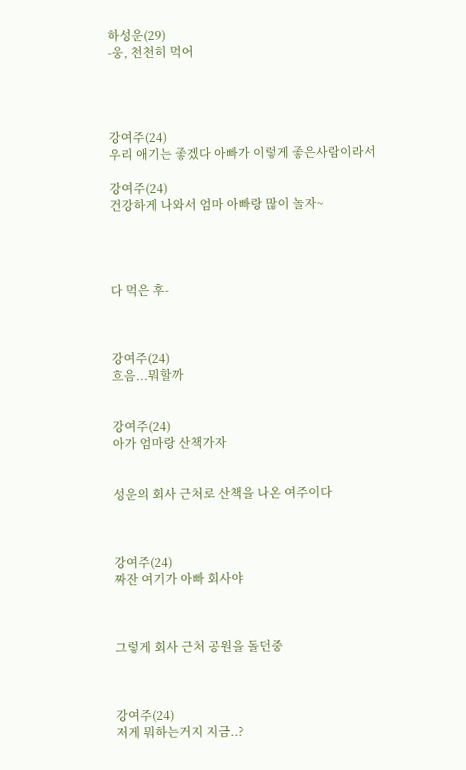하성운(29)
-웅, 천천히 먹어




강여주(24)
우리 애기는 좋겠다 아빠가 이렇게 좋은사람이라서

강여주(24)
건강하게 나와서 엄마 아빠랑 많이 놀자~




다 먹은 후-



강여주(24)
흐음...뭐할까


강여주(24)
아가 엄마랑 산책가자


성운의 회사 근처로 산책을 나온 여주이다



강여주(24)
짜잔 여기가 아빠 회사야



그렇게 회사 근처 공원을 돌던중



강여주(24)
저게 뭐하는거지 지금..?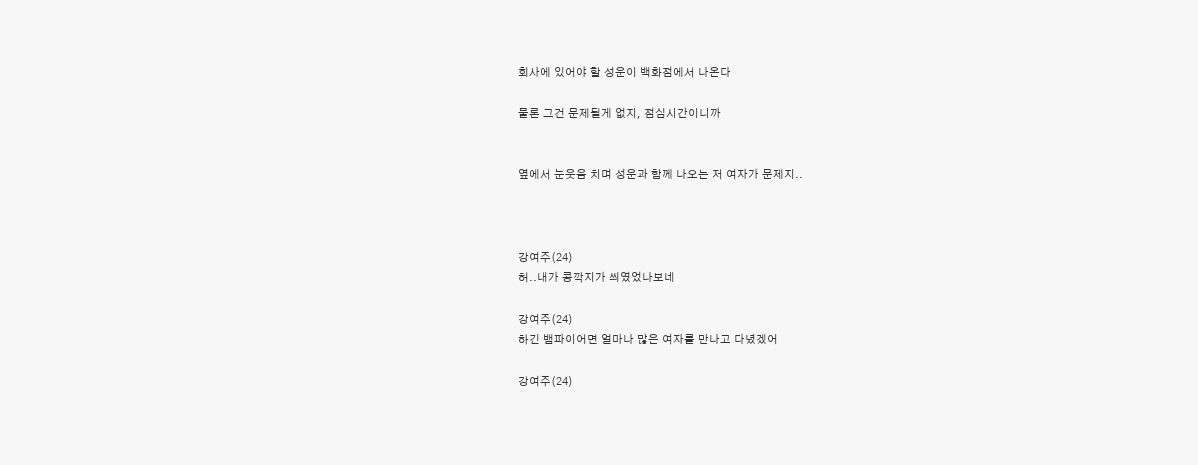회사에 있어야 할 성운이 백화점에서 나온다

물론 그건 문제될게 없지, 점심시간이니까


옆에서 눈웃음 치며 성운과 함께 나오는 저 여자가 문제지..



강여주(24)
허..내가 콩깍지가 씌였었나보네

강여주(24)
하긴 뱀파이어면 얼마나 많은 여자를 만나고 다녔겠어

강여주(24)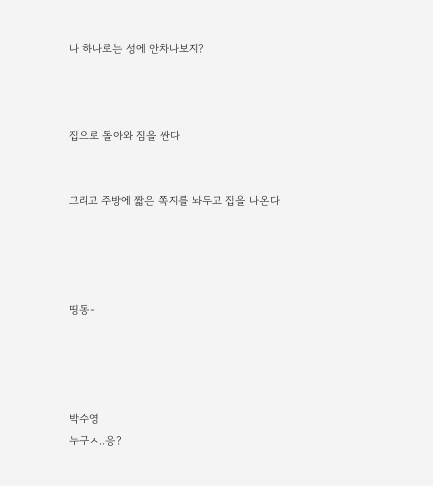나 하나로는 성에 안차나보지?



집으로 돌아와 짐을 싼다


그리고 주방에 짧은 쪽지를 놔두고 집을 나온다




띵동-




박수영
누구ㅅ..응?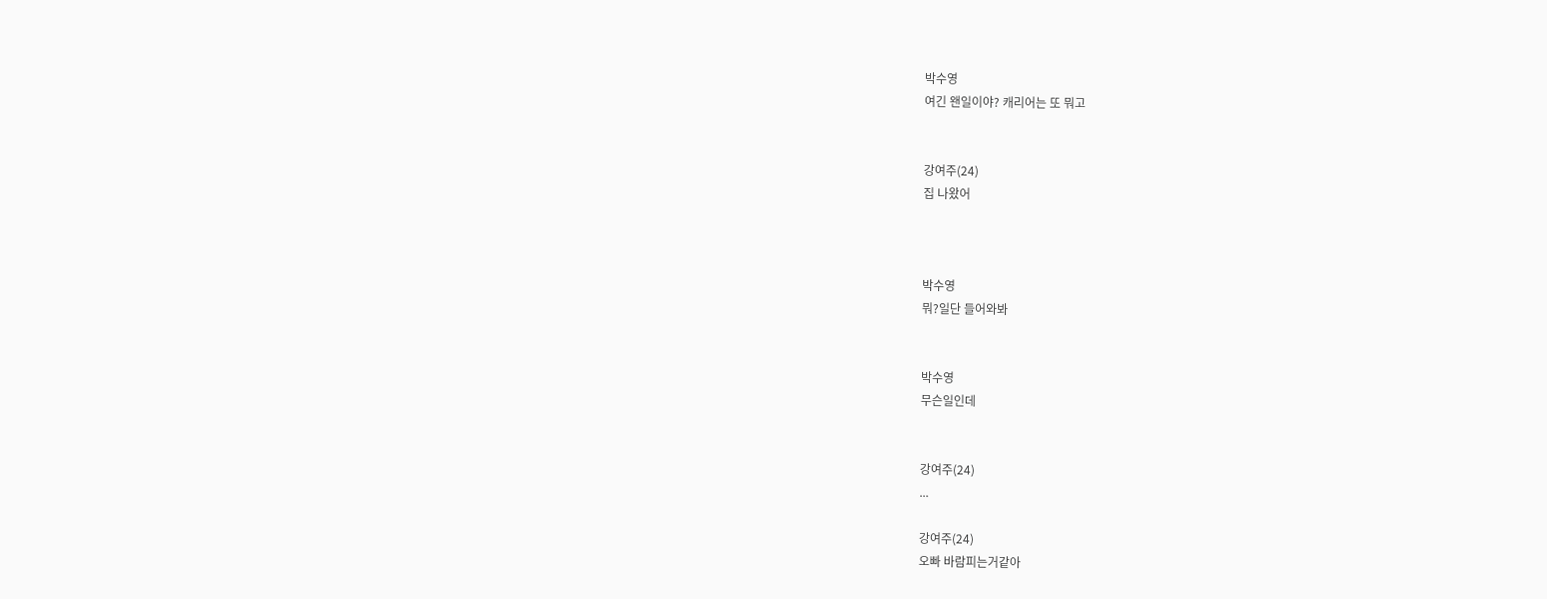박수영
여긴 왠일이야? 캐리어는 또 뭐고


강여주(24)
집 나왔어



박수영
뭐?일단 들어와봐


박수영
무슨일인데


강여주(24)
...

강여주(24)
오빠 바람피는거같아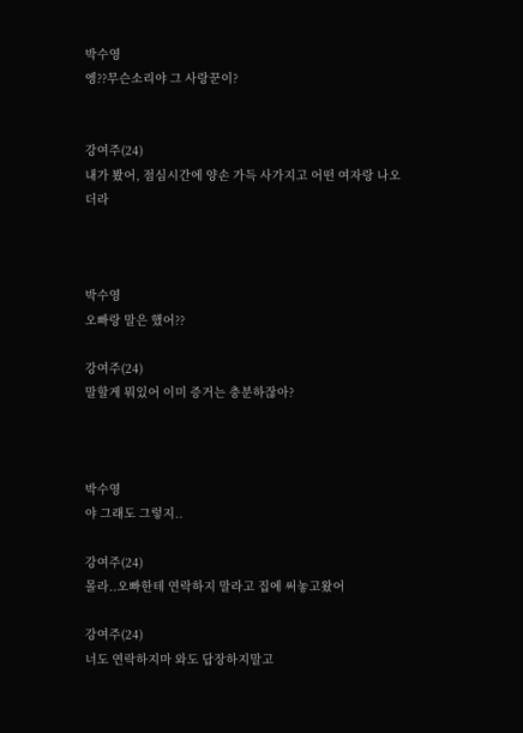박수영
엥??무슨소리야 그 사랑꾼이?


강여주(24)
내가 봤어, 점심시간에 양손 가득 사가지고 어떤 여자랑 나오더라



박수영
오빠랑 말은 했어??

강여주(24)
말할게 뭐있어 이미 증거는 충분하잖아?



박수영
야 그래도 그렇지..

강여주(24)
몰라..오빠한테 연락하지 말라고 집에 써놓고왔어

강여주(24)
너도 연락하지마 와도 답장하지말고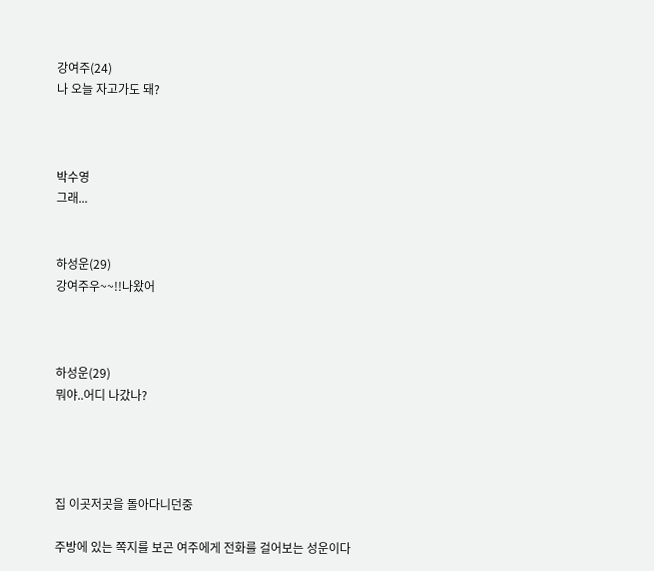강여주(24)
나 오늘 자고가도 돼?



박수영
그래...


하성운(29)
강여주우~~!!나왔어



하성운(29)
뭐야..어디 나갔나?




집 이곳저곳을 돌아다니던중

주방에 있는 쪽지를 보곤 여주에게 전화를 걸어보는 성운이다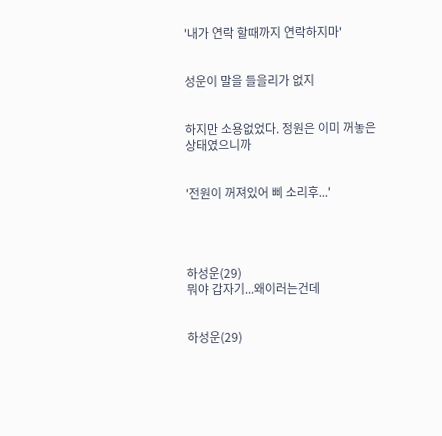'내가 연락 할때까지 연락하지마'


성운이 말을 들을리가 없지


하지만 소용없었다. 정원은 이미 꺼놓은 상태였으니까


'전원이 꺼져있어 삐 소리후...'




하성운(29)
뭐야 갑자기...왜이러는건데


하성운(29)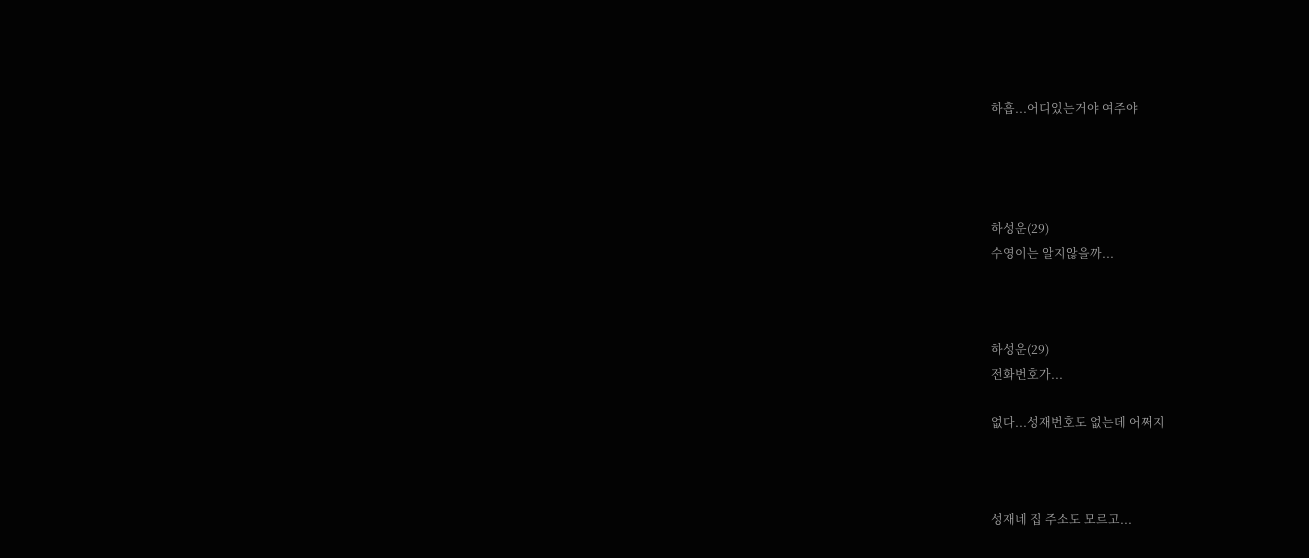하흡...어디있는거야 여주야




하성운(29)
수영이는 알지않을까...



하성운(29)
전화번호가...

없다...성재번호도 없는데 어쩌지



성재네 집 주소도 모르고...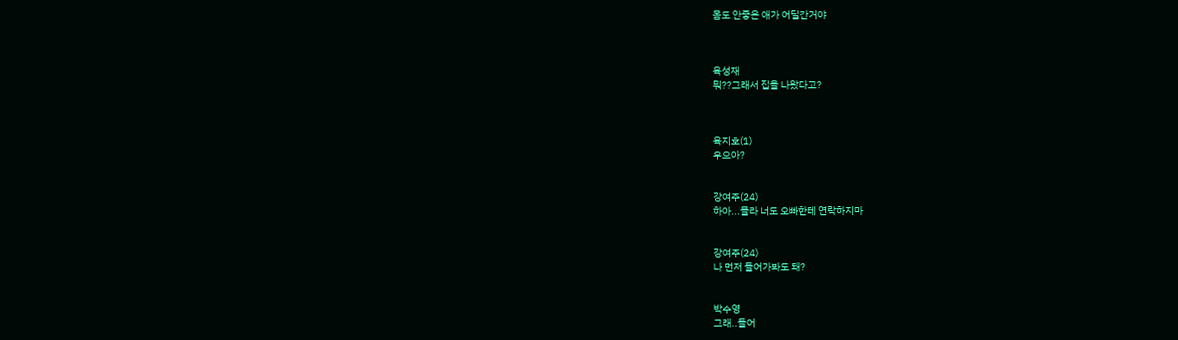몸도 안좋은 애가 어딜간거야



육성재
뭐??그래서 집을 나왔다고?



육지호(1)
우으아?


강여주(24)
하아...몰라 너도 오빠한테 연락하지마


강여주(24)
나 먼저 들어가봐도 돼?


박수영
그래..들어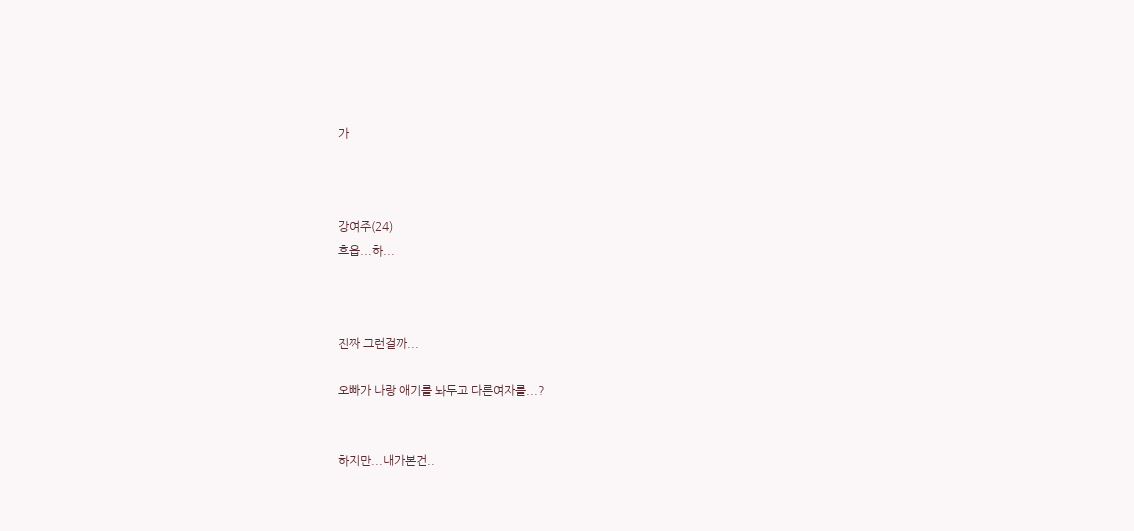가



강여주(24)
흐읍...하...



진짜 그런걸까...

오빠가 나랑 애기를 놔두고 다른여자를...?


하지만...내가본건..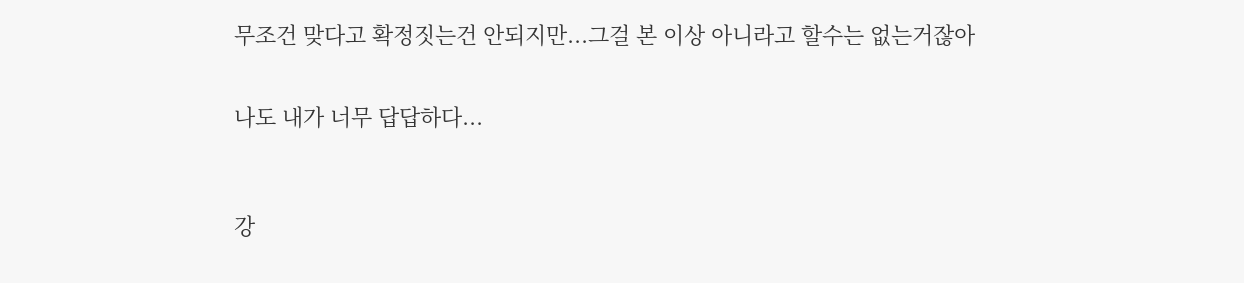무조건 맞다고 확정짓는건 안되지만...그걸 본 이상 아니라고 할수는 없는거잖아


나도 내가 너무 답답하다...



강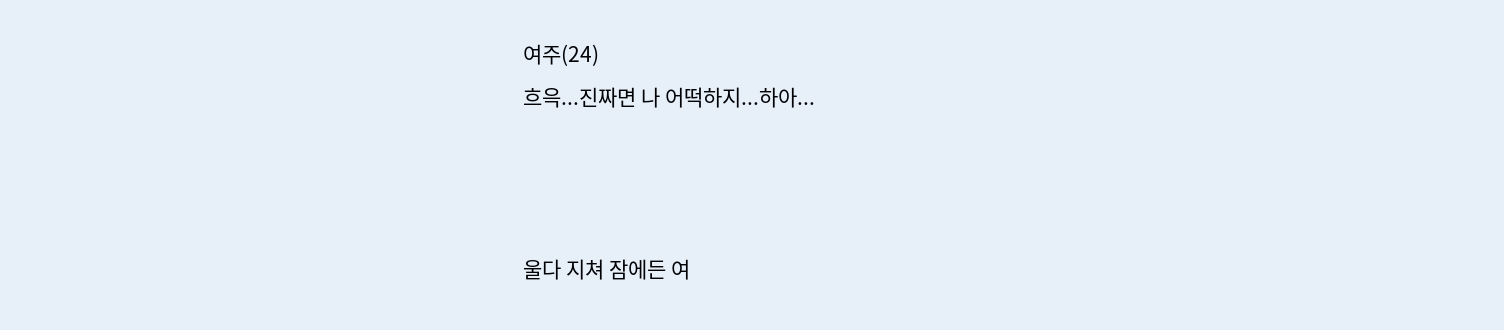여주(24)
흐윽...진짜면 나 어떡하지...하아...



울다 지쳐 잠에든 여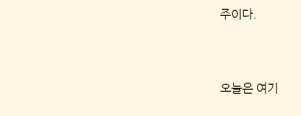주이다.



오늘은 여기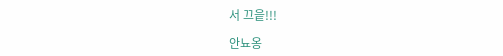서 끄읕!!!

안뇨옹